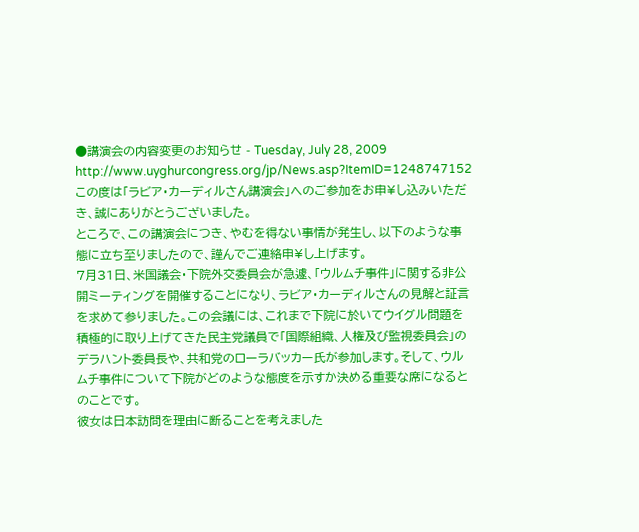●講演会の内容変更のお知らせ - Tuesday, July 28, 2009
http://www.uyghurcongress.org/jp/News.asp?ItemID=1248747152
この度は「ラビア・カーディルさん講演会」へのご参加をお申¥し込みいただき、誠にありがとうございました。
ところで、この講演会につき、やむを得ない事情が発生し、以下のような事態に立ち至りましたので、謹んでご連絡申¥し上げます。
7月31日、米国議会・下院外交委員会が急遽、「ウルムチ事件」に関する非公開ミーティングを開催することになり、ラビア・カーディルさんの見解と証言を求めて参りました。この会議には、これまで下院に於いてウイグル問題を積極的に取り上げてきた民主党議員で「国際組織、人権及び監視委員会」のデラハント委員長や、共和党のローラバッカー氏が参加します。そして、ウルムチ事件について下院がどのような態度を示すか決める重要な席になるとのことです。
彼女は日本訪問を理由に断ることを考えました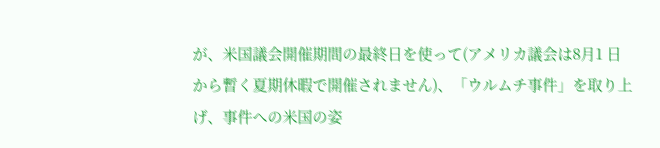が、米国議会開催期間の最終日を使って(アメリカ議会は8月1 日から暫く夏期休暇で開催されません)、「ウルムチ事件」を取り上げ、事件への米国の姿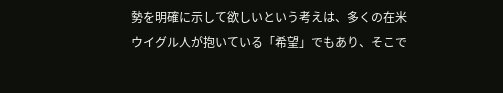勢を明確に示して欲しいという考えは、多くの在米ウイグル人が抱いている「希望」でもあり、そこで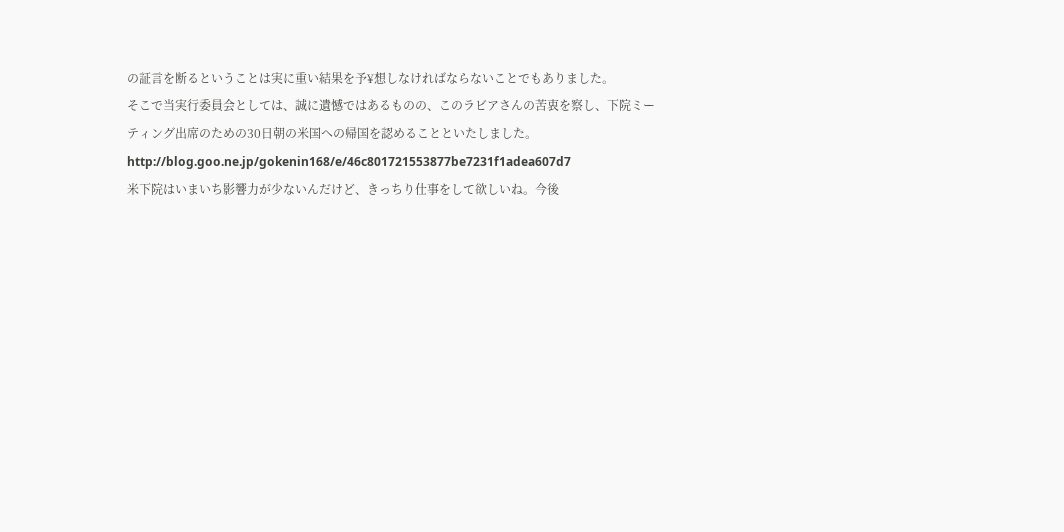の証言を断るということは実に重い結果を予¥想しなければならないことでもありました。
そこで当実行委員会としては、誠に遺憾ではあるものの、このラビアさんの苦衷を察し、下院ミーティング出席のための30日朝の米国への帰国を認めることといたしました。
http://blog.goo.ne.jp/gokenin168/e/46c801721553877be7231f1adea607d7
米下院はいまいち影響力が少ないんだけど、きっちり仕事をして欲しいね。今後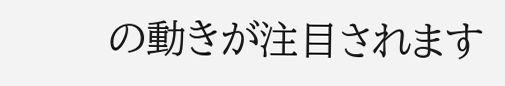の動きが注目されます